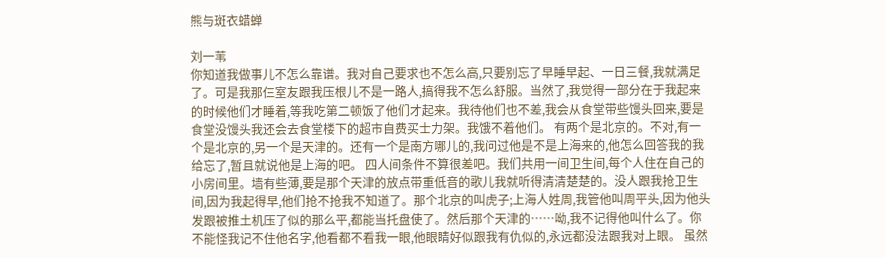熊与斑衣蜡蝉

刘一苇
你知道我做事儿不怎么靠谱。我对自己要求也不怎么高,只要别忘了早睡早起、一日三餐,我就满足了。可是我那仨室友跟我压根儿不是一路人,搞得我不怎么舒服。当然了,我觉得一部分在于我起来的时候他们才睡着,等我吃第二顿饭了他们才起来。我待他们也不差,我会从食堂带些馒头回来,要是食堂没馒头我还会去食堂楼下的超市自费买士力架。我饿不着他们。 有两个是北京的。不对,有一个是北京的,另一个是天津的。还有一个是南方哪儿的,我问过他是不是上海来的,他怎么回答我的我给忘了,暂且就说他是上海的吧。 四人间条件不算很差吧。我们共用一间卫生间,每个人住在自己的小房间里。墙有些薄,要是那个天津的放点带重低音的歌儿我就听得清清楚楚的。没人跟我抢卫生间,因为我起得早,他们抢不抢我不知道了。那个北京的叫虎子;上海人姓周,我管他叫周平头,因为他头发跟被推土机压了似的那么平,都能当托盘使了。然后那个天津的……呦,我不记得他叫什么了。你不能怪我记不住他名字,他看都不看我一眼,他眼睛好似跟我有仇似的,永远都没法跟我对上眼。 虽然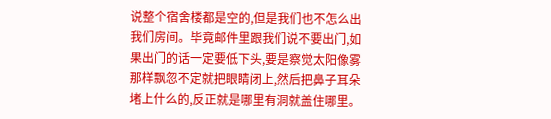说整个宿舍楼都是空的,但是我们也不怎么出我们房间。毕竟邮件里跟我们说不要出门,如果出门的话一定要低下头,要是察觉太阳像雾那样飘忽不定就把眼睛闭上,然后把鼻子耳朵堵上什么的,反正就是哪里有洞就盖住哪里。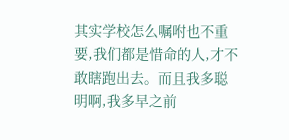其实学校怎么嘱咐也不重要,我们都是惜命的人,才不敢瞎跑出去。而且我多聪明啊,我多早之前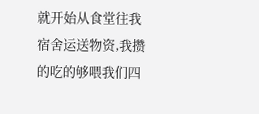就开始从食堂往我宿舍运送物资,我攒的吃的够喂我们四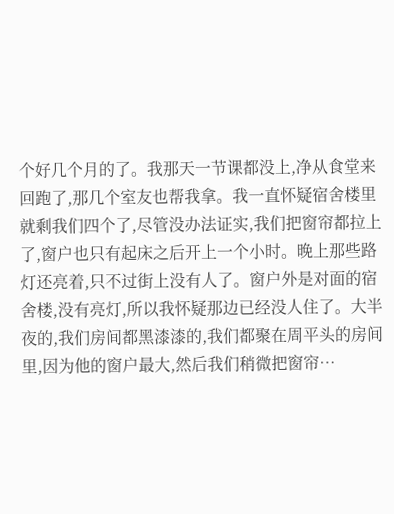个好几个月的了。我那天一节课都没上,净从食堂来回跑了,那几个室友也帮我拿。我一直怀疑宿舍楼里就剩我们四个了,尽管没办法证实,我们把窗帘都拉上了,窗户也只有起床之后开上一个小时。晚上那些路灯还亮着,只不过街上没有人了。窗户外是对面的宿舍楼,没有亮灯,所以我怀疑那边已经没人住了。大半夜的,我们房间都黑漆漆的,我们都聚在周平头的房间里,因为他的窗户最大,然后我们稍微把窗帘…